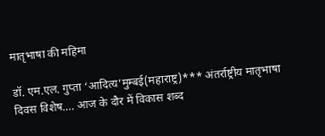मातृभाषा की महिमा

डॉ. एम.एल. गुप्ता ‘आदित्य’मुम्बई(महाराष्ट्र)*** अंतर्राष्ट्रीय मातृभाषा दिवस विशेष…. आज के दौर में विकास शब्द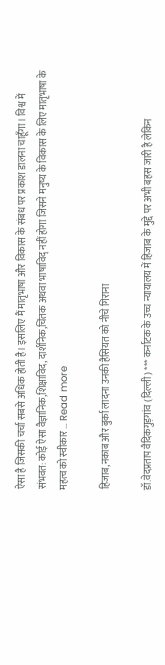ऐसा है जिसकी चर्चा सबसे अधिक होती है। इसलिए मैं मातृभाषा और विकास के संबध पर प्रकाश डालना चाहूँगा। विश्व में संभवत: कोई ऐसा वैज्ञानिक,शिक्षाविद, दार्शनिक,चिंतक अथवा भाषाविद् नहीं होगा जिसने मनुष्य के विकास के लिए मातृभाषा के महत्व को स्वीकार … Read more

हिजाब,नकाब और बुर्का लादना उनकी हैसियत को नीचे गिराना

डॉ.वेदप्रताप वैदिकगुड़गांव (दिल्ली) *** कर्नाटक के उच्च न्यायालय में हिजाब के मुद्दे पर अभी बहस जारी है लेकिन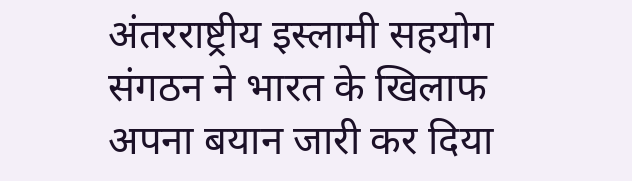अंतरराष्ट्रीय इस्लामी सहयोग संगठन ने भारत के खिलाफ अपना बयान जारी कर दिया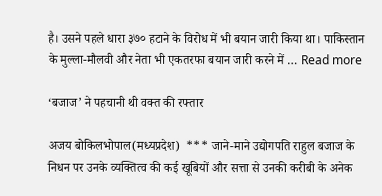है। उसने पहले धारा ३७० हटाने के विरोध में भी बयान जारी किया था। पाकिस्तान के मुल्ला-मौलवी और नेता भी एकतरफा बयान जारी करने में … Read more

‘बजाज’ ने पहचानी थी वक्त की रफ्‍तार

अजय बोकिलभोपाल(मध्यप्रदेश)  *** जाने-माने उद्योगपति राहुल बजाज के निधन पर उनके व्यक्तित्व की कई खूबियों और सत्ता से उनकी करीबी के अनेक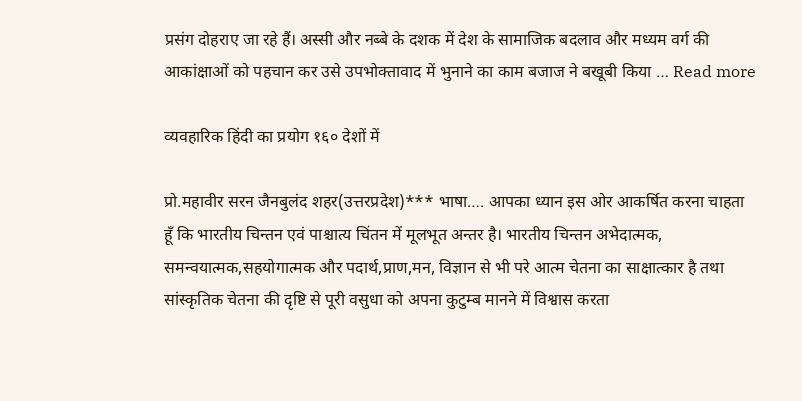प्रसंग दोहराए जा रहे हैं। अस्सी और नब्बे के दशक में देश के सामाजिक बदलाव और मध्यम वर्ग की आकांक्षाओं को पहचान कर उसे उपभोक्तावाद में भुनाने का काम बजाज ने बखूबी किया … Read more

व्यवहारिक हिंदी का प्रयोग १६० देशों में

प्रो.महावीर सरन जैनबुलंद शहर(उत्तरप्रदेश)*** भाषा…. आपका ध्यान इस ओर आकर्षित करना चाहता हूँ कि भारतीय चिन्तन एवं पाश्चात्य चिंतन में मूलभूत अन्तर है। भारतीय चिन्तन अभेदात्मक, समन्वयात्मक,सहयोगात्मक और पदार्थ,प्राण,मन, विज्ञान से भी परे आत्म चेतना का साक्षात्कार है तथा सांस्कृतिक चेतना की दृष्टि से पूरी वसुधा को अपना कुटुम्ब मानने में विश्वास करता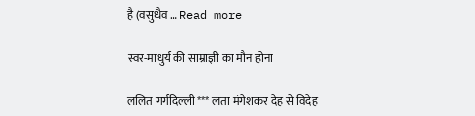है (वसुधैव … Read more

स्वर-माधुर्य की साम्राज्ञी का मौन होना

ललित गर्गदिल्ली *** लता मंगेशकर देह से विदेह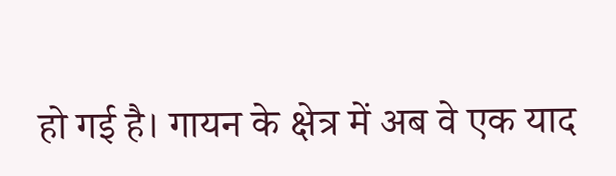हो गई है। गायन के क्षेत्र में अब वे एक याद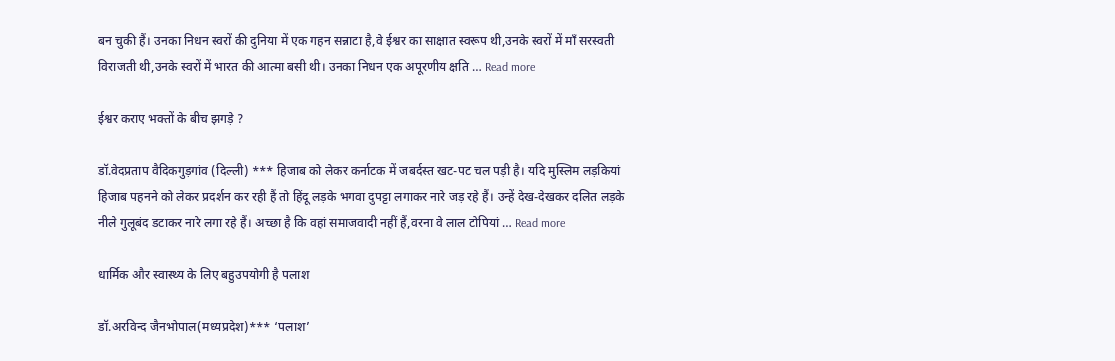बन चुकी हैं। उनका निधन स्वरों की दुनिया में एक गहन सन्नाटा है,वे ईश्वर का साक्षात स्वरूप थी,उनके स्वरों में माँ सरस्वती विराजती थी,उनके स्वरों में भारत की आत्मा बसी थी। उनका निधन एक अपूरणीय क्षति … Read more

ईश्वर कराए भक्तों के बीच झगड़े ?

डॉ.वेदप्रताप वैदिकगुड़गांव (दिल्ली) *** हिजाब को लेकर कर्नाटक में जबर्दस्त खट-पट चल पड़ी है। यदि मुस्लिम लड़कियां हिजाब पहनने को लेकर प्रदर्शन कर रही हैं तो हिंदू लड़के भगवा दुपट्टा लगाकर नारे जड़ रहे हैं। उन्हें देख-देखकर दलित लड़के नीले गुलूबंद डटाकर नारे लगा रहे हैं। अच्छा है कि वहां समाजवादी नहीं हैं,वरना वे लाल टोपियां … Read more

धार्मिक और स्वास्थ्य के लिए बहुउपयोगी है पलाश

डॉ.अरविन्द जैनभोपाल(मध्यप्रदेश)*** ‘पलाश’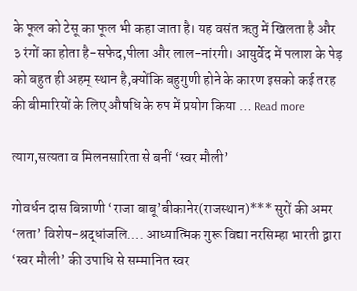के फूल को टेसू का फूल भी कहा जाता है। यह वसंत ऋतु में खिलता है और ३ रंगों का होता है-सफेद,पीला और लाल-नांरगी। आयुर्वेद में पलाश के पेड़ को बहुत ही अहम् स्थान है,क्योंकि बहुगुणी होने के कारण इसको कई तरह की बीमारियों के लिए औषधि के रुप में प्रयोग किया … Read more

त्याग,सत्यता व मिलनसारिता से बनीं ‘स्वर मौली’

गोवर्धन दास बिन्नाणी ‘राजा बाबू’बीकानेर(राजस्थान)*** सुरों की अमर ‘लता’ विशेष-श्रद्धांजलि…. आध्यात्मिक गुरू विद्या नरसिम्हा भारती द्वारा ‘स्वर मौली’ की उपाधि से सम्मानित स्वर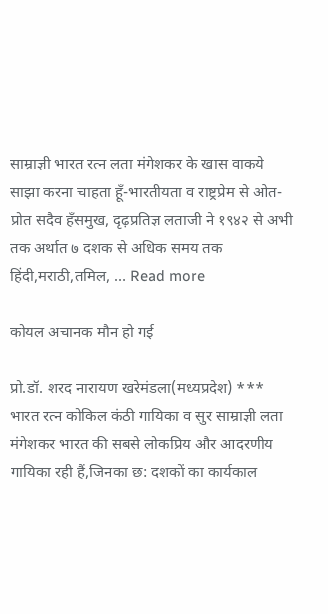साम्राज्ञी भारत रत्न लता मंगेशकर के खास वाकये साझा करना चाहता हूँ-भारतीयता व राष्ट्रप्रेम से ओत-प्रोत सदैव हँसमुख, दृढ़प्रतिज्ञ लताजी ने १९४२ से अभी तक अर्थात ७ दशक से अधिक समय तक हिंदी,मराठी,तमिल, … Read more

कोयल अचानक मौन हो गई

प्रो.डॉ. शरद नारायण खरेमंडला(मध्यप्रदेश) *** भारत रत्न कोकिल कंठी गायिका व सुर साम्राज्ञी लता मंगेशकर भारत की सबसे लोकप्रिय और आदरणीय गायिका रही हैं,जिनका छ: दशकों का कार्यकाल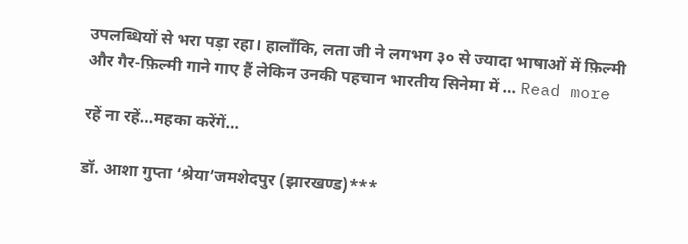उपलब्धियों से भरा पड़ा रहा। हालाँकि, लता जी ने लगभग ३० से ज्यादा भाषाओं में फ़िल्मी और गैर-फ़िल्मी गाने गाए हैं लेकिन उनकी पहचान भारतीय सिनेमा में … Read more

रहें ना रहें…महका करेंगें…

डॉ. आशा गुप्ता ‘श्रेया’जमशेदपुर (झारखण्ड)***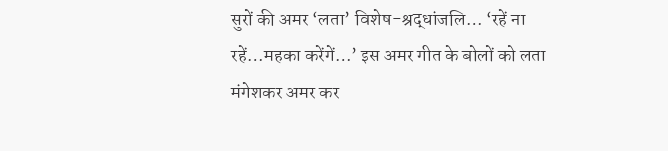सुरों की अमर ‘लता’ विशेष-श्रद्धांजलि… ‘रहें ना रहें…महका करेंगें…’ इस अमर गीत के बोलों को लता मंगेशकर अमर कर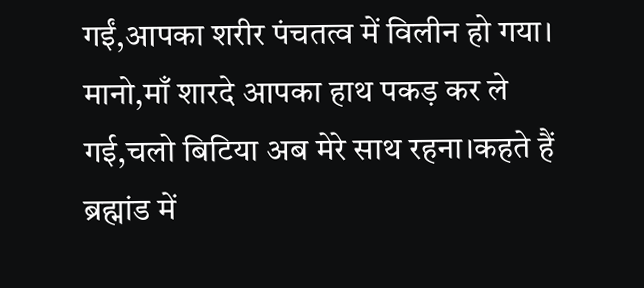गईं,आपका शरीर पंचतत्व में विलीन हो गया। मानो,माँ शारदे आपका हाथ पकड़ कर ले गई,चलो बिटिया अब मेरे साथ रहना।कहते हैं ब्रह्मांड में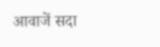आवाजें सदा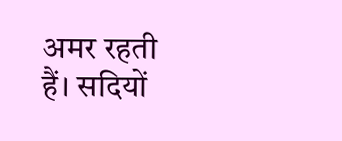अमर रहती हैं। सदियों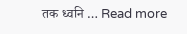तक ध्वनि … Read more